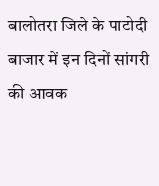बालोतरा जिले के पाटोदी बाजार में इन दिनों सांगरी की आवक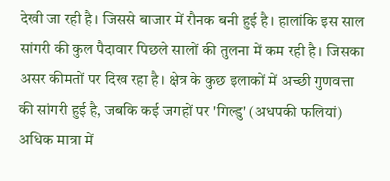देखी जा रही है। जिससे बाजार में रौनक बनी हुई है। हालांकि इस साल सांगरी की कुल पैदावार पिछले सालों की तुलना में कम रही है। जिसका असर कीमतों पर दिख रहा है। क्षेत्र के कुछ इलाकों में अच्छी गुणवत्ता की सांगरी हुई है, जबकि कई जगहों पर 'गिल्डु' (अधपकी फलियां) अधिक मात्रा में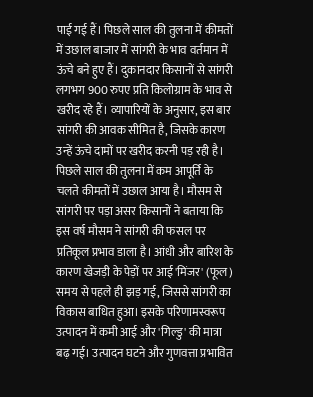पाई गई हैं। पिछले साल की तुलना में कीमतों में उछाल बाजार में सांगरी के भाव वर्तमान में ऊंचे बने हुए हैं। दुकानदार किसानों से सांगरी लगभग 900 रुपए प्रति किलोग्राम के भाव से खरीद रहे हैं। व्यापारियों के अनुसार, इस बार सांगरी की आवक सीमित है, जिसके कारण उन्हें ऊंचे दामों पर खरीद करनी पड़ रही है। पिछले साल की तुलना में कम आपूर्ति के चलते कीमतों में उछाल आया है। मौसम से सांगरी पर पड़ा असर किसानों ने बताया कि इस वर्ष मौसम ने सांगरी की फसल पर प्रतिकूल प्रभाव डाला है। आंधी और बारिश के कारण खेजड़ी के पेड़ों पर आई 'मिंजर' (फूल) समय से पहले ही झड़ गई, जिससे सांगरी का विकास बाधित हुआ। इसके परिणामस्वरूप उत्पादन में कमी आई और 'गिल्डु' की मात्रा बढ़ गई। उत्पादन घटने और गुणवत्ता प्रभावित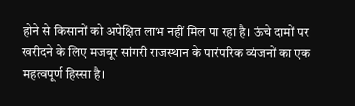होने से किसानों को अपेक्षित लाभ नहीं मिल पा रहा है। ऊंचे दामों पर खरीदने के लिए मजबूर सांगरी राजस्थान के पारंपरिक व्यंजनों का एक महत्वपूर्ण हिस्सा है।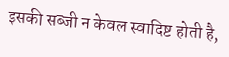इसकी सब्जी न केवल स्वादिष्ट होती है,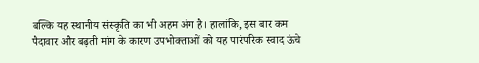बल्कि यह स्थानीय संस्कृति का भी अहम अंग है। हालांकि, इस बार कम पैदावार और बढ़ती मांग के कारण उपभोक्ताओं को यह पारंपरिक स्वाद ऊंचे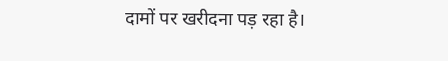दामों पर खरीदना पड़ रहा है।